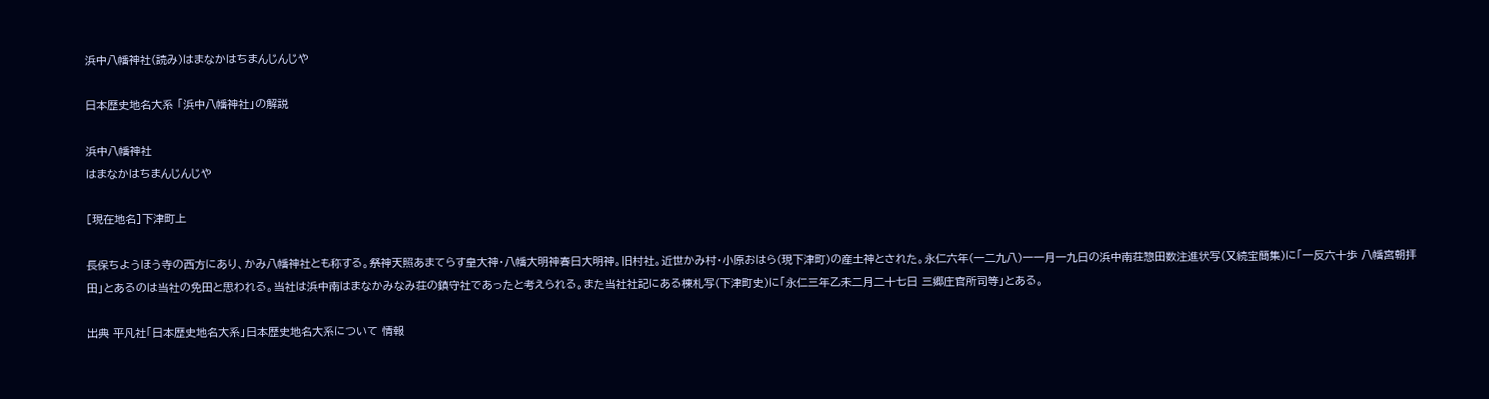浜中八幡神社(読み)はまなかはちまんじんじや

日本歴史地名大系 「浜中八幡神社」の解説

浜中八幡神社
はまなかはちまんじんじや

[現在地名]下津町上

長保ちようほう寺の西方にあり、かみ八幡神社とも称する。祭神天照あまてらす皇大神・八幡大明神春日大明神。旧村社。近世かみ村・小原おはら(現下津町)の産土神とされた。永仁六年(一二九八)一一月一九日の浜中南荘惣田数注進状写(又続宝簡集)に「一反六十歩 八幡宮朝拝田」とあるのは当社の免田と思われる。当社は浜中南はまなかみなみ荘の鎮守社であったと考えられる。また当社社記にある棟札写(下津町史)に「永仁三年乙未二月二十七日 三郷庄官所司等」とある。

出典 平凡社「日本歴史地名大系」日本歴史地名大系について 情報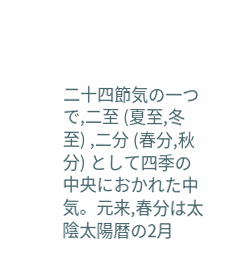二十四節気の一つで,二至 (夏至,冬至) ,二分 (春分,秋分) として四季の中央におかれた中気。元来,春分は太陰太陽暦の2月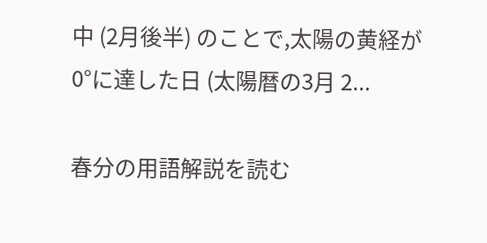中 (2月後半) のことで,太陽の黄経が0°に達した日 (太陽暦の3月 2...

春分の用語解説を読む